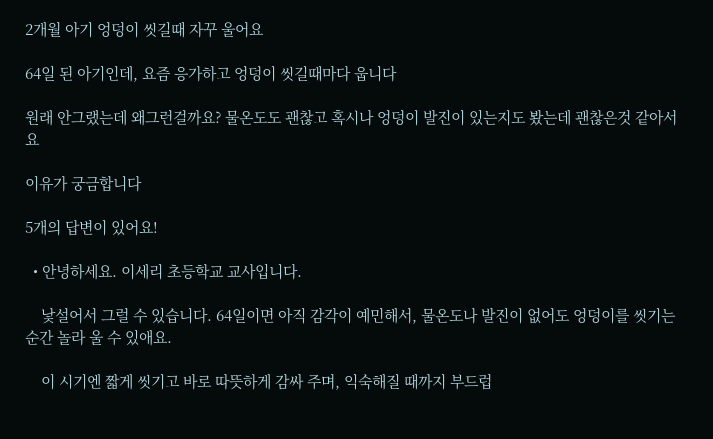2개월 아기 엉덩이 씻길때 자꾸 울어요

64일 된 아기인데, 요즘 응가하고 엉덩이 씻길때마다 웁니다

원래 안그랬는데 왜그런걸까요? 물온도도 괜찮고 혹시나 엉덩이 발진이 있는지도 봤는데 괜찮은것 같아서요

이유가 궁금합니다

5개의 답변이 있어요!

  • 안녕하세요. 이세리 초등학교 교사입니다.

    낯설어서 그럴 수 있습니다. 64일이면 아직 감각이 예민해서, 물온도나 발진이 없어도 엉덩이를 씻기는 순간 놀라 울 수 있애요.

    이 시기엔 짧게 씻기고 바로 따뜻하게 감싸 주며, 익숙해질 때까지 부드럽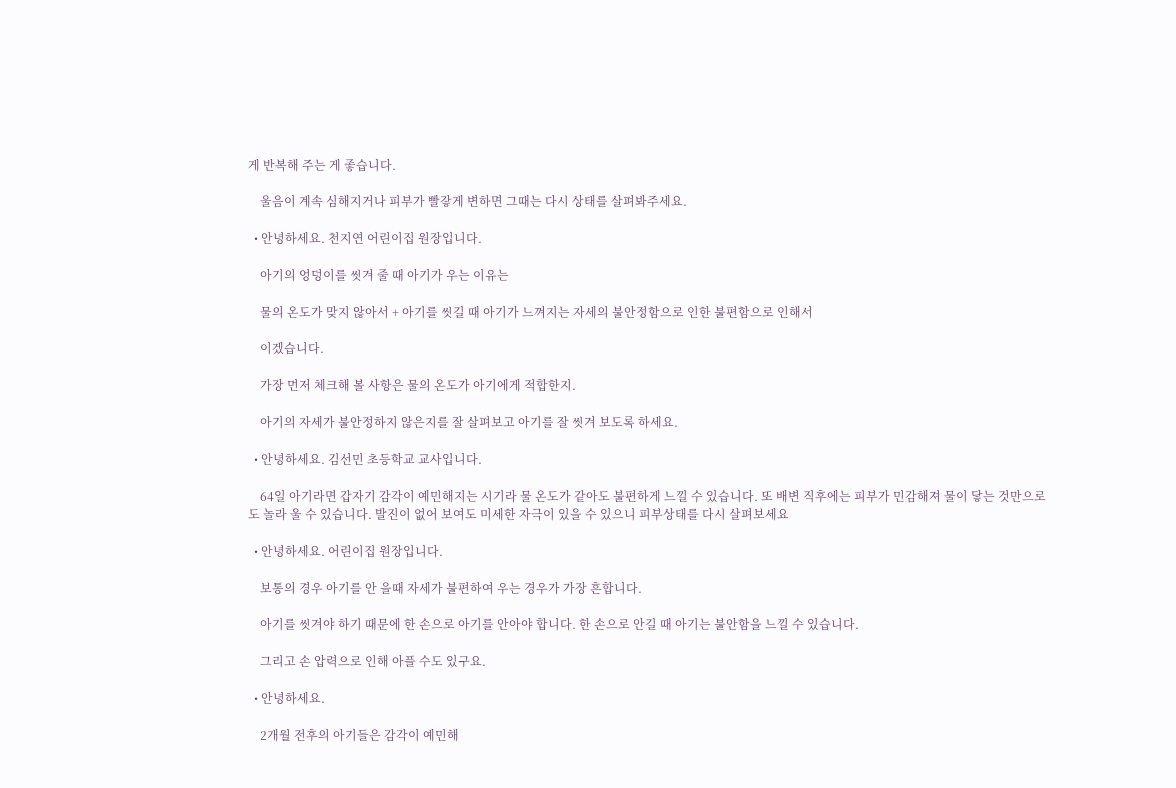게 반복해 주는 게 좋습니다.

    울음이 계속 심해지거나 피부가 빨갛게 변하면 그때는 다시 상태를 살펴봐주세요.

  • 안녕하세요. 천지연 어린이집 원장입니다.

    아기의 엉덩이를 씻겨 줄 때 아기가 우는 이유는

    물의 온도가 맞지 않아서 + 아기를 씻길 때 아기가 느껴지는 자세의 불안정함으로 인한 불편함으로 인해서

    이겠습니다.

    가장 먼저 체크해 볼 사항은 물의 온도가 아기에게 적합한지.

    아기의 자세가 불안정하지 않은지를 잘 살펴보고 아기를 잘 씻겨 보도록 하세요.

  • 안녕하세요. 김선민 초등학교 교사입니다.

    64일 아기라면 갑자기 감각이 예민해지는 시기라 물 온도가 같아도 불편하게 느낄 수 있습니다. 또 배변 직후에는 피부가 민감해져 물이 닿는 것만으로도 놀라 울 수 있습니다. 발진이 없어 보여도 미세한 자극이 있을 수 있으니 피부상태를 다시 살펴보세요

  • 안녕하세요. 어린이집 원장입니다.

    보통의 경우 아기를 안 을때 자세가 불편하여 우는 경우가 가장 흔합니다.

    아기를 씻겨야 하기 때문에 한 손으로 아기를 안아야 합니다. 한 손으로 안길 때 아기는 불안함을 느낄 수 있습니다.

    그리고 손 압력으로 인해 아플 수도 있구요.

  • 안녕하세요.

    2개월 전후의 아기들은 감각이 예민해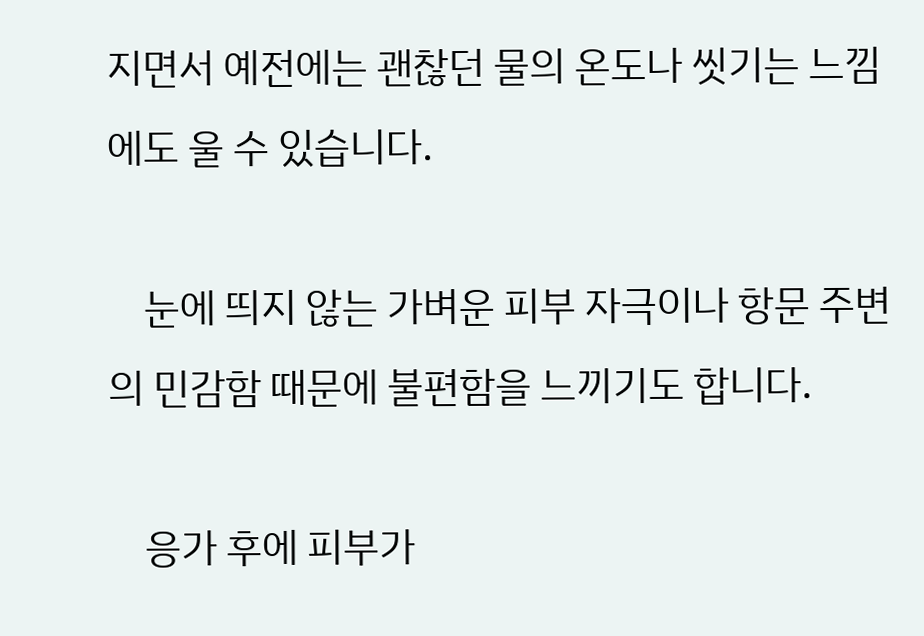지면서 예전에는 괜찮던 물의 온도나 씻기는 느낌에도 울 수 있습니다.

    눈에 띄지 않는 가벼운 피부 자극이나 항문 주변의 민감함 때문에 불편함을 느끼기도 합니다.

    응가 후에 피부가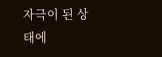자극이 된 상태에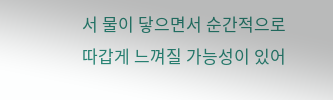서 물이 닿으면서 순간적으로 따갑게 느껴질 가능성이 있어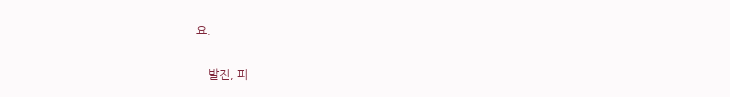요.

    발진, 피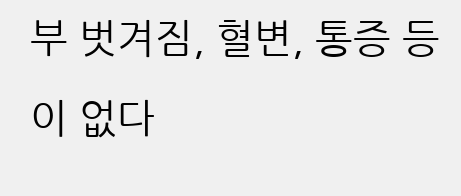부 벗겨짐, 혈변, 통증 등이 없다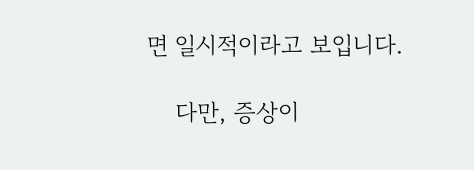면 일시적이라고 보입니다.

    다만, 증상이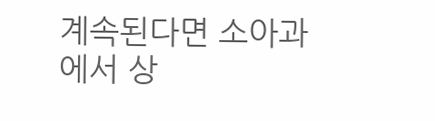계속된다면 소아과에서 상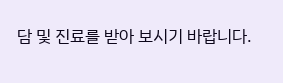담 및 진료를 받아 보시기 바랍니다.